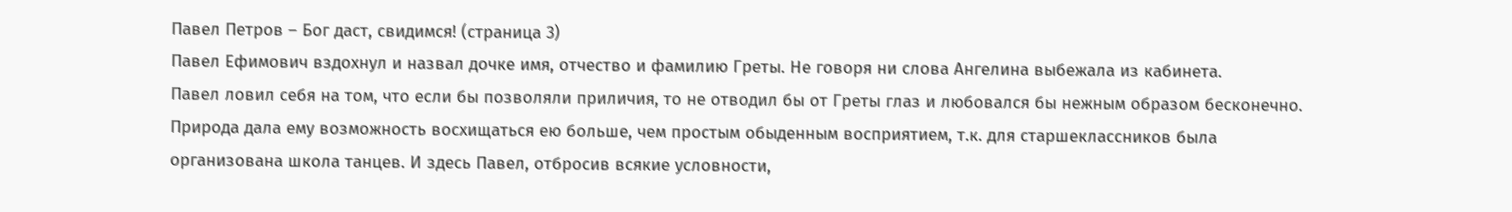Павел Петров – Бог даст, свидимся! (страница 3)
Павел Ефимович вздохнул и назвал дочке имя, отчество и фамилию Греты. Не говоря ни слова Ангелина выбежала из кабинета.
Павел ловил себя на том, что если бы позволяли приличия, то не отводил бы от Греты глаз и любовался бы нежным образом бесконечно. Природа дала ему возможность восхищаться ею больше, чем простым обыденным восприятием, т.к. для старшеклассников была организована школа танцев. И здесь Павел, отбросив всякие условности,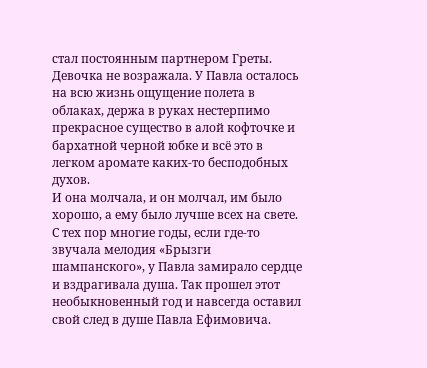стал постоянным партнером Греты. Девочка не возражала. У Павла осталось на всю жизнь ощущение полета в облаках, держа в руках нестерпимо прекрасное существо в алой кофточке и бархатной черной юбке и всё это в легком аромате каких-то бесподобных духов.
И она молчала, и он молчал, им было хорошо, а ему было лучше всех на свете. С тех пор многие годы, если где-то звучала мелодия «Брызги шампанского», у Павла замирало сердце и вздрагивала душа. Так прошел этот необыкновенный год и навсегда оставил свой след в душе Павла Ефимовича.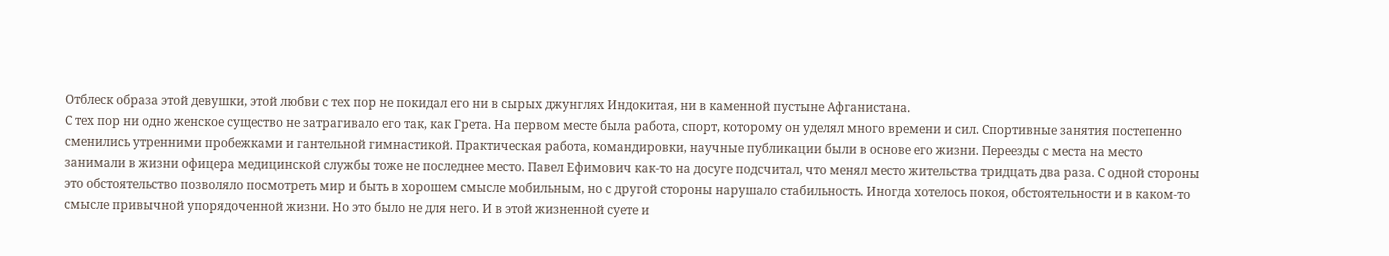Отблеск образа этой девушки, этой любви с тех пор не покидал его ни в сырых джунглях Индокитая, ни в каменной пустыне Афганистана.
С тех пор ни одно женское существо не затрагивало его так, как Грета. На первом месте была работа, спорт, которому он уделял много времени и сил. Спортивные занятия постепенно сменились утренними пробежками и гантельной гимнастикой. Практическая работа, командировки, научные публикации были в основе его жизни. Переезды с места на место занимали в жизни офицера медицинской службы тоже не последнее место. Павел Ефимович как-то на досуге подсчитал, что менял место жительства тридцать два раза. С одной стороны это обстоятельство позволяло посмотреть мир и быть в хорошем смысле мобильным, но с другой стороны нарушало стабильность. Иногда хотелось покоя, обстоятельности и в каком-то смысле привычной упорядоченной жизни. Но это было не для него. И в этой жизненной суете и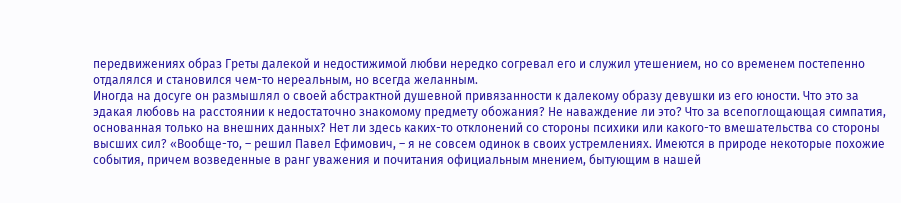передвижениях образ Греты далекой и недостижимой любви нередко согревал его и служил утешением, но со временем постепенно отдалялся и становился чем-то нереальным, но всегда желанным.
Иногда на досуге он размышлял о своей абстрактной душевной привязанности к далекому образу девушки из его юности. Что это за эдакая любовь на расстоянии к недостаточно знакомому предмету обожания? Не наваждение ли это? Что за всепоглощающая симпатия, основанная только на внешних данных? Нет ли здесь каких-то отклонений со стороны психики или какого-то вмешательства со стороны высших сил? «Вообще-то, – решил Павел Ефимович, – я не совсем одинок в своих устремлениях. Имеются в природе некоторые похожие события, причем возведенные в ранг уважения и почитания официальным мнением, бытующим в нашей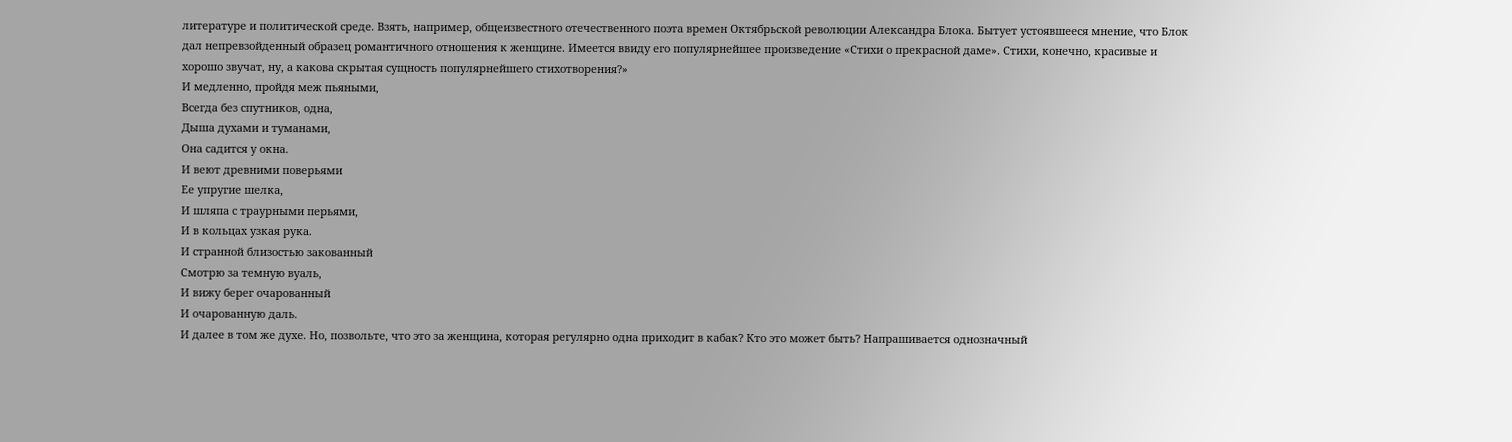литературе и политической среде. Взять, например, общеизвестного отечественного поэта времен Октябрьской революции Александра Блока. Бытует устоявшееся мнение, что Блок дал непревзойденный образец романтичного отношения к женщине. Имеется ввиду его популярнейшее произведение «Стихи о прекрасной даме». Стихи, конечно, красивые и хорошо звучат, ну, а какова скрытая сущность популярнейшего стихотворения?»
И медленно, пройдя меж пьяными,
Всегда без спутников, одна,
Дыша духами и туманами,
Она садится у окна.
И веют древними поверьями
Ее упругие шелка,
И шляпа с траурными перьями,
И в кольцах узкая рука.
И странной близостью закованный
Смотрю за темную вуаль,
И вижу берег очарованный
И очарованную даль.
И далее в том же духе. Но, позвольте, что это за женщина, которая регулярно одна приходит в кабак? Кто это может быть? Напрашивается однозначный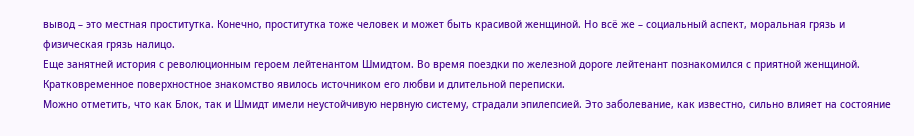вывод – это местная проститутка. Конечно, проститутка тоже человек и может быть красивой женщиной. Но всё же – социальный аспект, моральная грязь и физическая грязь налицо.
Еще занятней история с революционным героем лейтенантом Шмидтом. Во время поездки по железной дороге лейтенант познакомился с приятной женщиной. Кратковременное поверхностное знакомство явилось источником его любви и длительной переписки.
Можно отметить, что как Блок, так и Шмидт имели неустойчивую нервную систему, страдали эпилепсией. Это заболевание, как известно, сильно влияет на состояние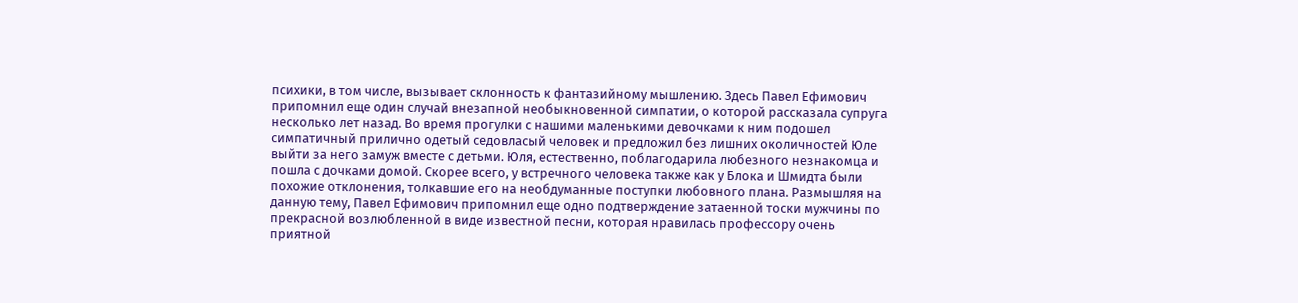психики, в том числе, вызывает склонность к фантазийному мышлению. Здесь Павел Ефимович припомнил еще один случай внезапной необыкновенной симпатии, о которой рассказала супруга несколько лет назад. Во время прогулки с нашими маленькими девочками к ним подошел симпатичный прилично одетый седовласый человек и предложил без лишних околичностей Юле выйти за него замуж вместе с детьми. Юля, естественно, поблагодарила любезного незнакомца и пошла с дочками домой. Скорее всего, у встречного человека также как у Блока и Шмидта были похожие отклонения, толкавшие его на необдуманные поступки любовного плана. Размышляя на данную тему, Павел Ефимович припомнил еще одно подтверждение затаенной тоски мужчины по прекрасной возлюбленной в виде известной песни, которая нравилась профессору очень приятной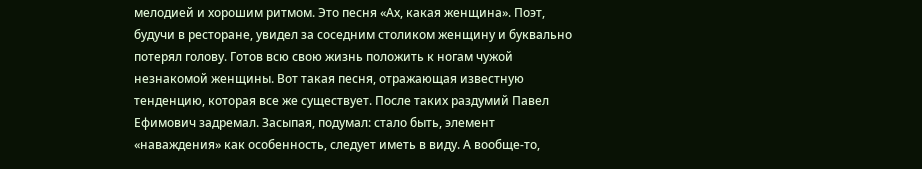мелодией и хорошим ритмом. Это песня «Ах, какая женщина». Поэт, будучи в ресторане, увидел за соседним столиком женщину и буквально потерял голову. Готов всю свою жизнь положить к ногам чужой незнакомой женщины. Вот такая песня, отражающая известную тенденцию, которая все же существует. После таких раздумий Павел Ефимович задремал. Засыпая, подумал: стало быть, элемент «наваждения» как особенность, следует иметь в виду. А вообще-то,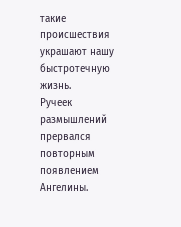такие происшествия украшают нашу быстротечную жизнь.
Ручеек размышлений прервался повторным появлением Ангелины.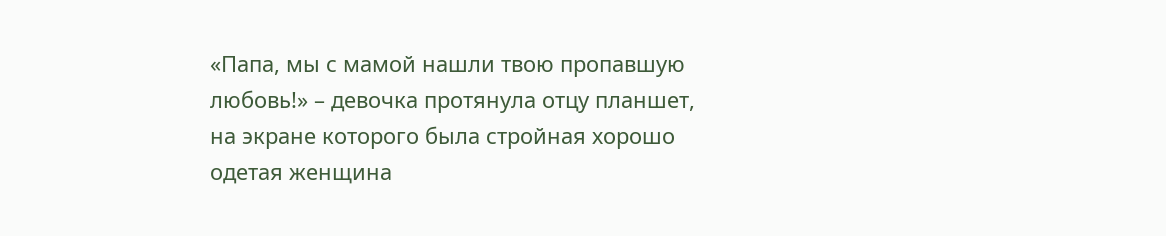«Папа, мы с мамой нашли твою пропавшую любовь!» – девочка протянула отцу планшет, на экране которого была стройная хорошо одетая женщина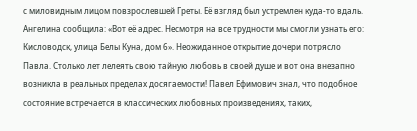с миловидным лицом повзрослевшей Греты. Её взгляд был устремлен куда-то вдаль. Ангелина сообщила: «Вот её адрес. Несмотря на все трудности мы смогли узнать его: Кисловодск, улица Белы Куна, дом 6». Неожиданное открытие дочери потрясло Павла. Столько лет лелеять свою тайную любовь в своей душе и вот она внезапно возникла в реальных пределах досягаемости! Павел Ефимович знал, что подобное состояние встречается в классических любовных произведениях, таких,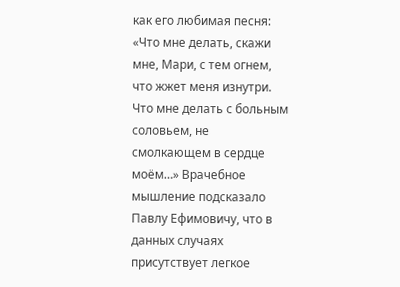как его любимая песня: «Что мне делать, скажи мне, Мари, с тем огнем, что жжет меня изнутри. Что мне делать с больным соловьем, не смолкающем в сердце моём…» Врачебное мышление подсказало Павлу Ефимовичу, что в данных случаях присутствует легкое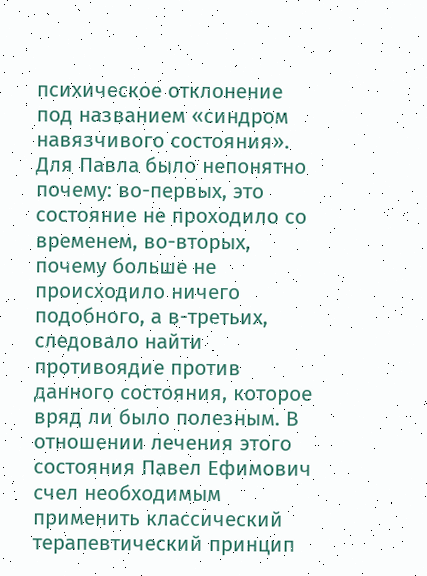психическое отклонение под названием «синдром навязчивого состояния». Для Павла было непонятно почему: во-первых, это состояние не проходило со временем, во-вторых, почему больше не происходило ничего подобного, а в-третьих, следовало найти противоядие против данного состояния, которое вряд ли было полезным. В отношении лечения этого состояния Павел Ефимович счел необходимым применить классический терапевтический принцип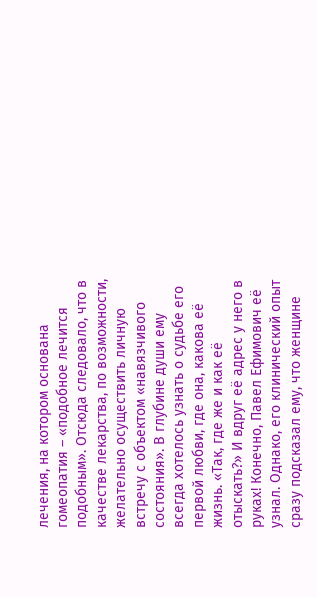лечения, на котором основана гомеопатия – «подобное лечится подобным». Отсюда следовало, что в качестве лекарства, по возможности, желательно осуществить личную встречу с объектом «навязчивого состояния». В глубине души ему всегда хотелось узнать о судьбе его первой любви, где она, какова её жизнь. «Так, где же и как её отыскать?» И вдруг её адрес у него в руках! Конечно, Павел Ефимович её узнал. Однако, его клинический опыт сразу подсказал ему, что женщине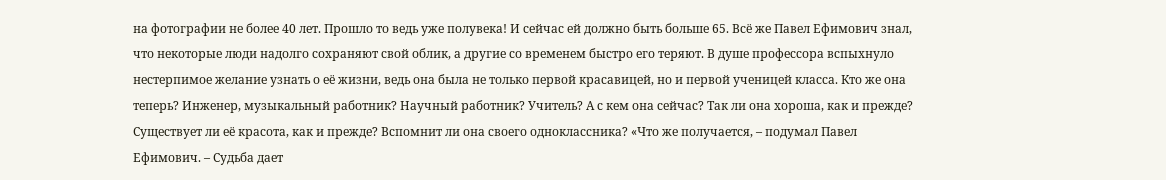на фотографии не более 40 лет. Прошло то ведь уже полувека! И сейчас ей должно быть больше 65. Всё же Павел Ефимович знал, что некоторые люди надолго сохраняют свой облик, а другие со временем быстро его теряют. В душе профессора вспыхнуло нестерпимое желание узнать о её жизни, ведь она была не только первой красавицей, но и первой ученицей класса. Кто же она теперь? Инженер, музыкальный работник? Научный работник? Учитель? А с кем она сейчас? Так ли она хороша, как и прежде? Существует ли её красота, как и прежде? Вспомнит ли она своего одноклассника? «Что же получается, – подумал Павел Ефимович. – Судьба дает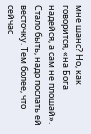мне шанс? Но, как говорится, «на Бога надейся, а сам не плошай». Стало быть, надо послать ей весточку. Тем более, что сейчас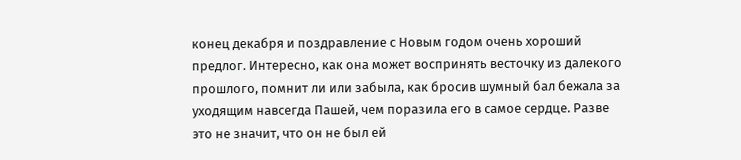конец декабря и поздравление с Новым годом очень хороший предлог. Интересно, как она может воспринять весточку из далекого прошлого, помнит ли или забыла, как бросив шумный бал бежала за уходящим навсегда Пашей, чем поразила его в самое сердце. Разве это не значит, что он не был ей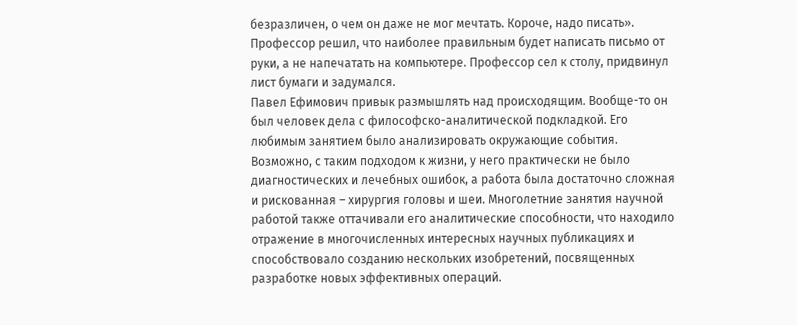безразличен, о чем он даже не мог мечтать. Короче, надо писать». Профессор решил, что наиболее правильным будет написать письмо от руки, а не напечатать на компьютере. Профессор сел к столу, придвинул лист бумаги и задумался.
Павел Ефимович привык размышлять над происходящим. Вообще-то он был человек дела с философско-аналитической подкладкой. Его любимым занятием было анализировать окружающие события. Возможно, с таким подходом к жизни, у него практически не было диагностических и лечебных ошибок, а работа была достаточно сложная и рискованная – хирургия головы и шеи. Многолетние занятия научной работой также оттачивали его аналитические способности, что находило отражение в многочисленных интересных научных публикациях и способствовало созданию нескольких изобретений, посвященных разработке новых эффективных операций.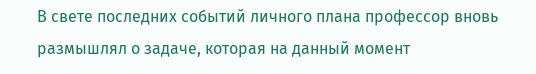В свете последних событий личного плана профессор вновь размышлял о задаче, которая на данный момент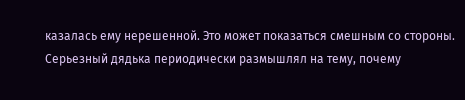казалась ему нерешенной. Это может показаться смешным со стороны. Серьезный дядька периодически размышлял на тему, почему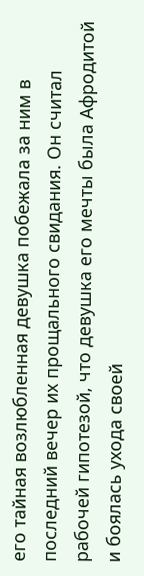его тайная возлюбленная девушка побежала за ним в последний вечер их прощального свидания. Он считал рабочей гипотезой, что девушка его мечты была Афродитой и боялась ухода своей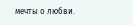мечты о любви.